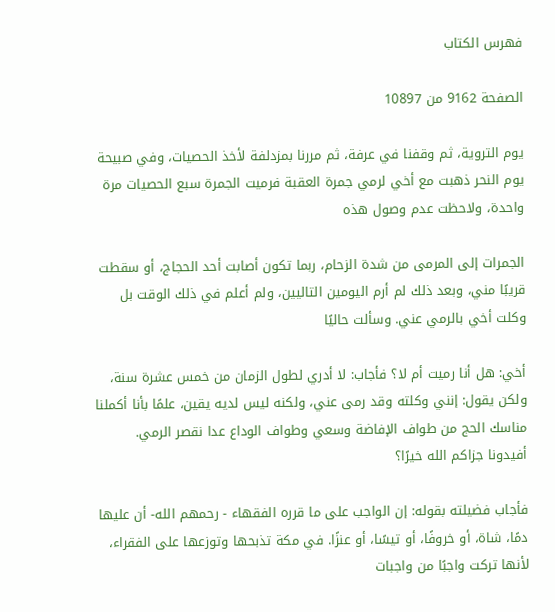فهرس الكتاب

الصفحة 9162 من 10897

يوم التروية، ثم وقفنا في عرفة، ثم مررنا بمزدلفة لأخذ الحصيات، وفي صبيحة يوم النحر ذهبت مع أخي لرمي جمرة العقبة فرميت الجمرة سبع الحصيات مرة واحدة، ولاحظت عدم وصول هذه

الجمرات إلى المرمى من شدة الزحام، ربما تكون أصابت أحد الحجاج، أو سقطت قريبًا مني، وبعد ذلك لم أرم اليومين التاليين، ولم أعلم في ذلك الوقت بل وكلت أخي بالرمي عني. وسألت حاليًا

أخي: هل أنا رميت أم لا؟ فأجاب: لا أدري لطول الزمان من خمس عشرة سنة، ولكن يقول: إنني وكلته وقد رمى عني، ولكنه ليس لديه يقين، علمًا بأنا أكملنا مناسك الحج من طواف الإفاضة وسعي وطواف الوداع عدا نقصر الرمي. أفيدونا جزاكم الله خيرًا؟

فأجاب فضيلته بقوله: إن الواجب على ما قرره الفقهاء - رحمهم الله- أن عليها دمًا، شاة، أو خروفًا، أو تيسًا، أو عنزًا. في مكة تذبحها وتوزعها على الفقراء، لأنها تركت واجبًا من واجبات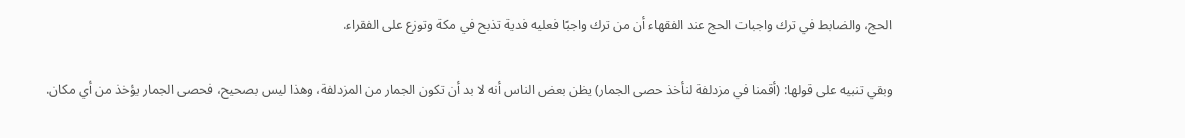الحج، والضابط في ترك واجبات الحج عند الفقهاء أن من ترك واجبًا فعليه فدية تذبح في مكة وتوزع على الفقراء.

وبقي تنبيه على قولها: (أقمنا في مزدلفة لنأخذ حصى الجمار) يظن بعض الناس أنه لا بد أن تكون الجمار من المزدلفة، وهذا ليس بصحيح، فحصى الجمار يؤخذ من أي مكان.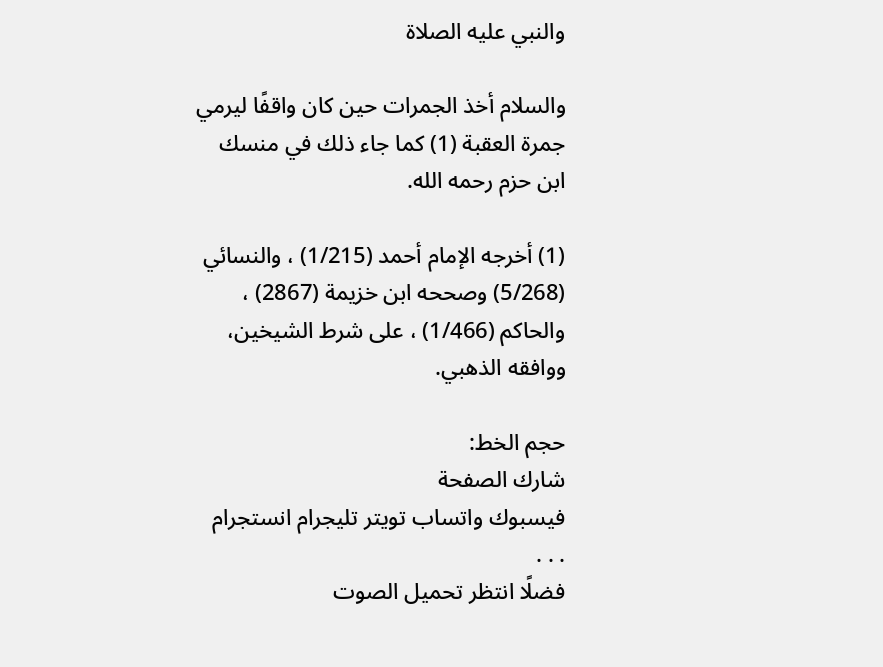والنبي عليه الصلاة

والسلام أخذ الجمرات حين كان واقفًا ليرمي جمرة العقبة (1) كما جاء ذلك في منسك ابن حزم رحمه الله.

(1) أخرجه الإمام أحمد (1/215) ، والنسائي (5/268) وصححه ابن خزيمة (2867) ، والحاكم (1/466) ، على شرط الشيخين، ووافقه الذهبي.

حجم الخط:
شارك الصفحة
فيسبوك واتساب تويتر تليجرام انستجرام
. . .
فضلًا انتظر تحميل الصوت